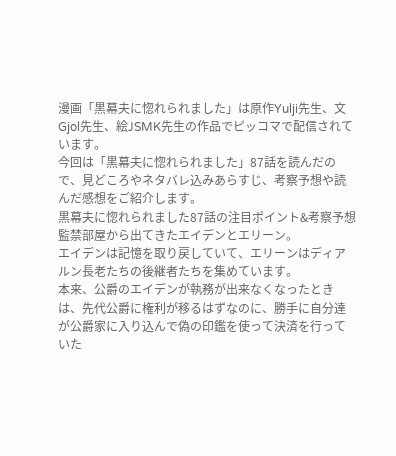漫画「黒幕夫に惚れられました」は原作Yulji先生、文Gjol先生、絵JSMK先生の作品でピッコマで配信されています。
今回は「黒幕夫に惚れられました」87話を読んだので、見どころやネタバレ込みあらすじ、考察予想や読んだ感想をご紹介します。
黒幕夫に惚れられました87話の注目ポイント&考察予想
監禁部屋から出てきたエイデンとエリーン。
エイデンは記憶を取り戻していて、エリーンはディアルン長老たちの後継者たちを集めています。
本来、公爵のエイデンが執務が出来なくなったときは、先代公爵に権利が移るはずなのに、勝手に自分達が公爵家に入り込んで偽の印鑑を使って決済を行っていた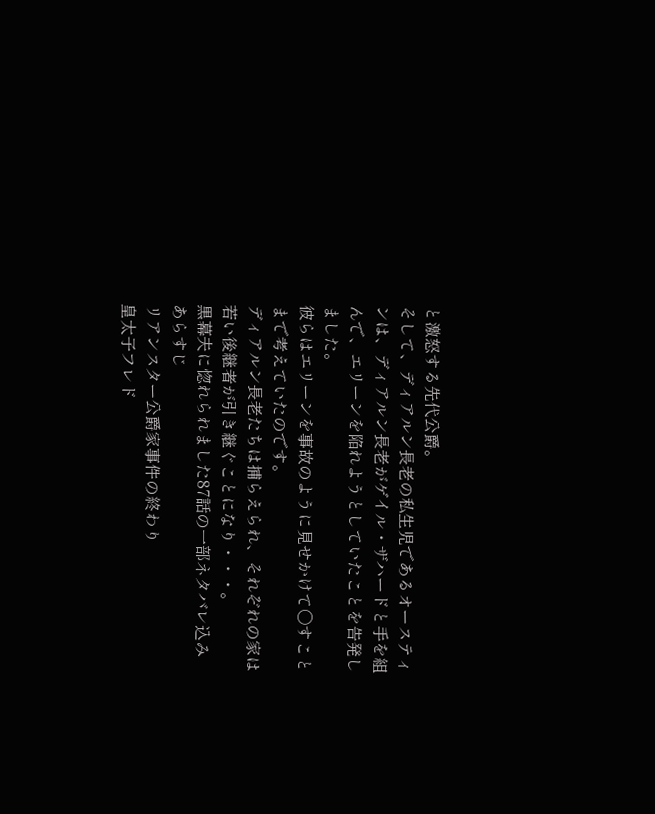と激怒する先代公爵。
そして、ディアルン長老の私生児であるオースティンは、ディアルン長老がゲイル・ザハードと手を組んで、エリーンを陥れようとしていたことを告発しました。
彼らはエリーンを事故のように見せかけて〇すことまで考えていたのです。
ディアルン長老たちは捕らえられ、それぞれの家は若い後継者が引き継ぐことになり・・・。
黒幕夫に惚れられました87話の一部ネタバレ込みあらすじ
リアンスター公爵家事件の終わり
皇太子フレド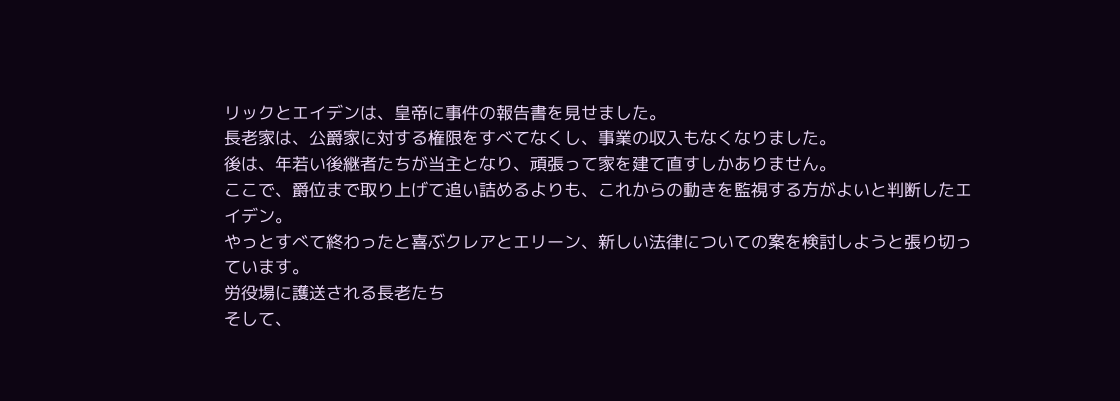リックとエイデンは、皇帝に事件の報告書を見せました。
長老家は、公爵家に対する権限をすべてなくし、事業の収入もなくなりました。
後は、年若い後継者たちが当主となり、頑張って家を建て直すしかありません。
ここで、爵位まで取り上げて追い詰めるよりも、これからの動きを監視する方がよいと判断したエイデン。
やっとすべて終わったと喜ぶクレアとエリーン、新しい法律についての案を検討しようと張り切っています。
労役場に護送される長老たち
そして、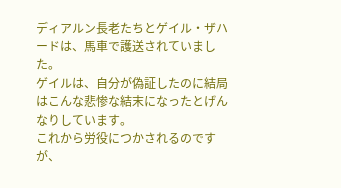ディアルン長老たちとゲイル・ザハードは、馬車で護送されていました。
ゲイルは、自分が偽証したのに結局はこんな悲惨な結末になったとげんなりしています。
これから労役につかされるのですが、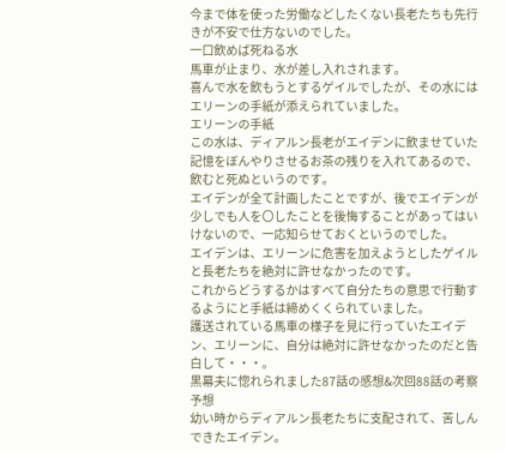今まで体を使った労働などしたくない長老たちも先行きが不安で仕方ないのでした。
一口飲めば死ねる水
馬車が止まり、水が差し入れされます。
喜んで水を飲もうとするゲイルでしたが、その水にはエリーンの手紙が添えられていました。
エリーンの手紙
この水は、ディアルン長老がエイデンに飲ませていた記憶をぼんやりさせるお茶の残りを入れてあるので、飲むと死ぬというのです。
エイデンが全て計画したことですが、後でエイデンが少しでも人を〇したことを後悔することがあってはいけないので、一応知らせておくというのでした。
エイデンは、エリーンに危害を加えようとしたゲイルと長老たちを絶対に許せなかったのです。
これからどうするかはすべて自分たちの意思で行動するようにと手紙は締めくくられていました。
護送されている馬車の様子を見に行っていたエイデン、エリーンに、自分は絶対に許せなかったのだと告白して・・・。
黒幕夫に惚れられました87話の感想&次回88話の考察予想
幼い時からディアルン長老たちに支配されて、苦しんできたエイデン。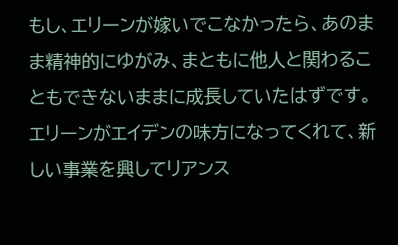もし、エリーンが嫁いでこなかったら、あのまま精神的にゆがみ、まともに他人と関わることもできないままに成長していたはずです。
エリーンがエイデンの味方になってくれて、新しい事業を興してリアンス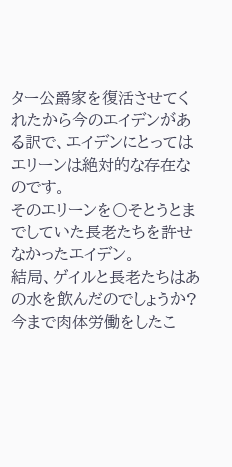ター公爵家を復活させてくれたから今のエイデンがある訳で、エイデンにとってはエリーンは絶対的な存在なのです。
そのエリーンを〇そとうとまでしていた長老たちを許せなかったエイデン。
結局、ゲイルと長老たちはあの水を飲んだのでしょうか?
今まで肉体労働をしたこ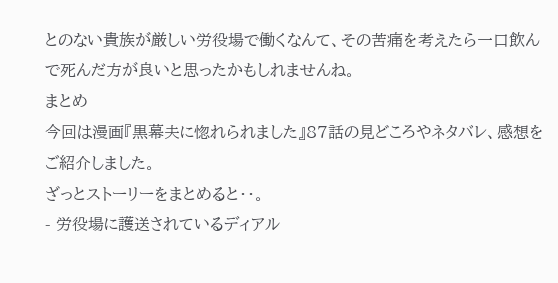とのない貴族が厳しい労役場で働くなんて、その苦痛を考えたら一口飲んで死んだ方が良いと思ったかもしれませんね。
まとめ
今回は漫画『黒幕夫に惚れられました』87話の見どころやネタバレ、感想をご紹介しました。
ざっとストーリーをまとめると・・。
- 労役場に護送されているディアル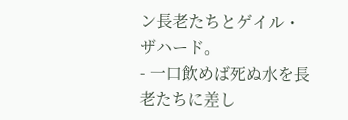ン長老たちとゲイル・ザハード。
- 一口飲めば死ぬ水を長老たちに差し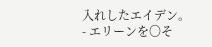入れしたエイデン。
- エリーンを〇そ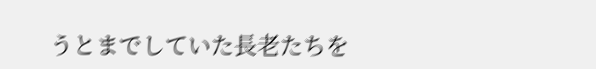うとまでしていた長老たちを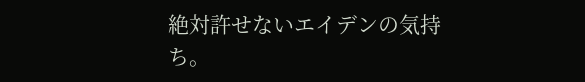絶対許せないエイデンの気持ち。